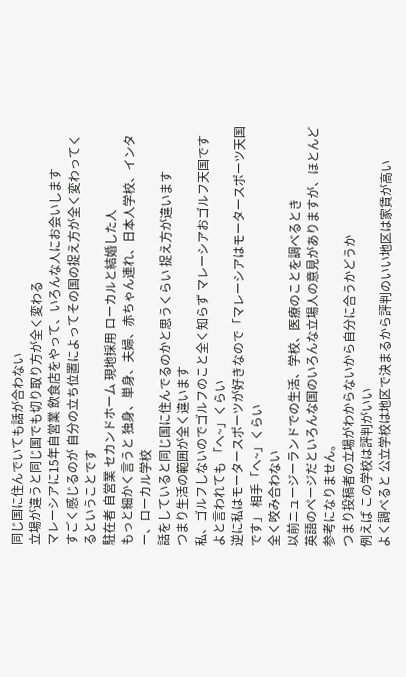同じ国に住んでいても話が合わない
立場が違うと同じ国でも切り取り方が全く変わる
マレーシアに15年自営業 飲食店をやって、いろんな人にお会いします
すごく感じるのが 自分の立ち位置によってその国の捉え方が全く変わってくるということです
駐在者 自営業 セカンドホーム 現地採用 ローカルと結婚した人
もっと細かく言うと 独身、単身、夫婦、赤ちゃん連れ、日本人学校、インター、ローカル学校
話をしていると同じ国に住んでるのかと思うくらい 捉え方が違います
つまり生活の範囲が全く違います
私、ゴルフしないのでゴルフのこと全く知らず マレーシアおゴルフ天国ですよと言われても 「へ~」くらい
逆に私はモータースポーツが好きなので「マレーシアはモータースポーツ天国です」 相手「へ~」くらい
全く咬み合わない
以前ニュージーランドでの生活、学校、医療のことを調べるとき
英語のページだといろんな国のいろんな立場人の意見がありますが、ほとんど参考になりません。
つまり投稿者の立場がわからないから自分に合うかどうか
例えば この学校は評判がいい
よく調べると 公立学校は地区で決まるから評判のいい地区は家賃が高い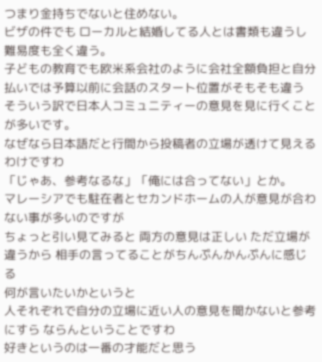つまり金持ちでないと住めない。
ビザの件でも ローカルと結婚してる人とは書類も違うし 難易度も全く違う。
子どもの教育でも欧米系会社のように会社全額負担と自分払いでは予算以前に会話のスタート位置がそもそも違う
そういう訳で日本人コミュニティーの意見を見に行くことが多いです。
なぜなら日本語だと行間から投稿者の立場が透けて見えるわけですわ
「じゃあ、参考なるな」「俺には合ってない」とか。
マレーシアでも駐在者とセカンドホームの人が意見が合わない事が多いのですが
ちょっと引い見てみると 両方の意見は正しい ただ立場が違うから 相手の言ってることがちんぷんかんぷんに感じる
何が言いたいかというと
人それぞれで自分の立場に近い人の意見を聞かないと参考にすら ならんということですわ
好きというのは一番の才能だと思う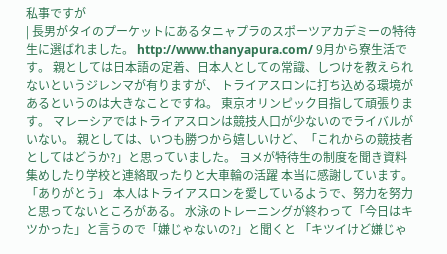私事ですが
| 長男がタイのプーケットにあるタニャプラのスポーツアカデミーの特待生に選ばれました。 http://www.thanyapura.com/ 9月から寮生活です。 親としては日本語の定着、日本人としての常識、しつけを教えられないというジレンマが有りますが、 トライアスロンに打ち込める環境があるというのは大きなことですね。 東京オリンピック目指して頑張ります。 マレーシアではトライアスロンは競技人口が少ないのでライバルがいない。 親としては、いつも勝つから嬉しいけど、「これからの競技者としてはどうか?」と思っていました。 ヨメが特待生の制度を聞き資料集めしたり学校と連絡取ったりと大車輪の活躍 本当に感謝しています。「ありがとう」 本人はトライアスロンを愛しているようで、努力を努力と思ってないところがある。 水泳のトレーニングが終わって「今日はキツかった」と言うので「嫌じゃないの?」と聞くと 「キツイけど嫌じゃ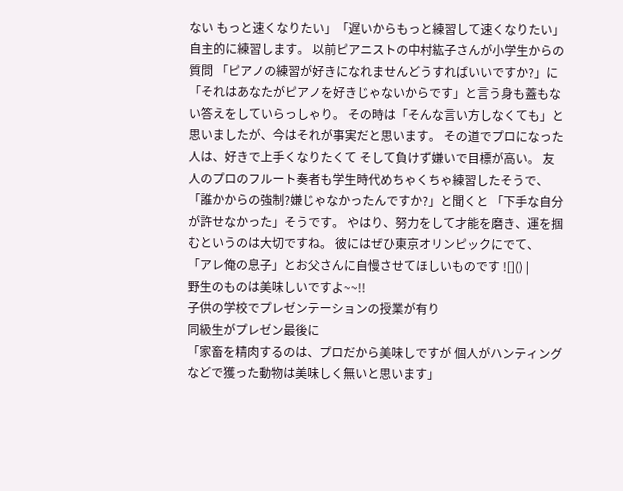ない もっと速くなりたい」「遅いからもっと練習して速くなりたい」自主的に練習します。 以前ピアニストの中村紘子さんが小学生からの質問 「ピアノの練習が好きになれませんどうすればいいですか?」に 「それはあなたがピアノを好きじゃないからです」と言う身も蓋もない答えをしていらっしゃり。 その時は「そんな言い方しなくても」と思いましたが、今はそれが事実だと思います。 その道でプロになった人は、好きで上手くなりたくて そして負けず嫌いで目標が高い。 友人のプロのフルート奏者も学生時代めちゃくちゃ練習したそうで、 「誰かからの強制?嫌じゃなかったんですか?」と聞くと 「下手な自分が許せなかった」そうです。 やはり、努力をして才能を磨き、運を掴むというのは大切ですね。 彼にはぜひ東京オリンピックにでて、 「アレ俺の息子」とお父さんに自慢させてほしいものです ![]() |
野生のものは美味しいですよ~~!!
子供の学校でプレゼンテーションの授業が有り
同級生がプレゼン最後に
「家畜を精肉するのは、プロだから美味しですが 個人がハンティングなどで獲った動物は美味しく無いと思います」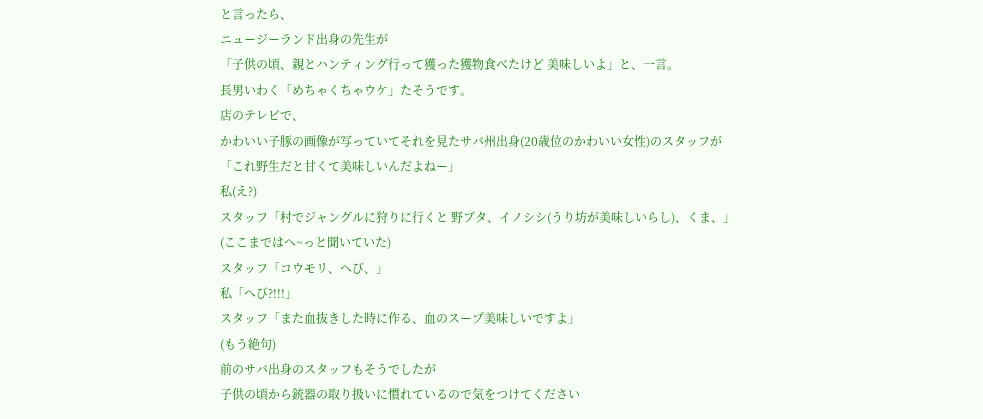と言ったら、
ニュージーランド出身の先生が
「子供の頃、親とハンティング行って獲った獲物食べたけど 美味しいよ」と、一言。
長男いわく「めちゃくちゃウケ」たそうです。
店のテレビで、
かわいい子豚の画像が写っていてそれを見たサバ州出身(20歳位のかわいい女性)のスタッフが
「これ野生だと甘くて美味しいんだよねー」
私(え?)
スタッフ「村でジャングルに狩りに行くと 野ブタ、イノシシ(うり坊が美味しいらし)、くま、」
(ここまではへ~っと聞いていた)
スタッフ「コウモリ、へび、」
私「へび?!!!」
スタッフ「また血抜きした時に作る、血のスープ美味しいですよ」
(もう絶句)
前のサバ出身のスタッフもそうでしたが
子供の頃から銃器の取り扱いに慣れているので気をつけてください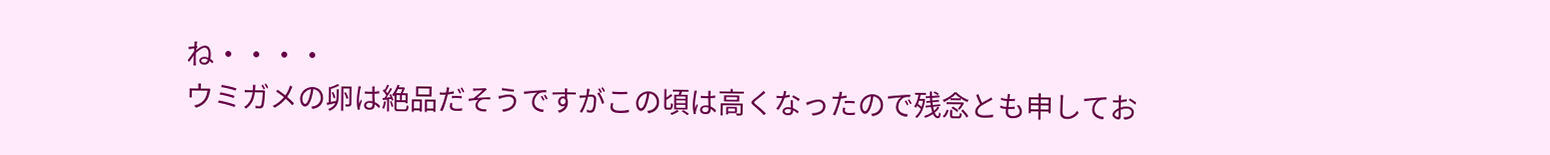ね・・・・
ウミガメの卵は絶品だそうですがこの頃は高くなったので残念とも申してお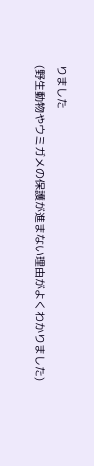りました
(野生動物やウミガメの保護が進まない理由がよくわかりました)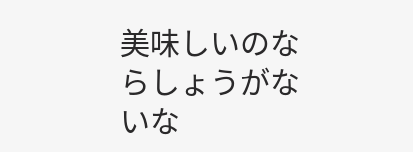美味しいのならしょうがないな